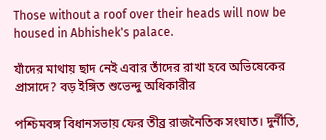Those without a roof over their heads will now be housed in Abhishek's palace.

যাঁদের মাথায় ছাদ নেই এবার তাঁদের রাখা হবে অভিষেকের প্রাসাদে? বড় ইঙ্গিত শুভেন্দু অধিকারীর

পশ্চিমবঙ্গ বিধানসভায় ফের তীব্র রাজনৈতিক সংঘাত। দুর্নীতি,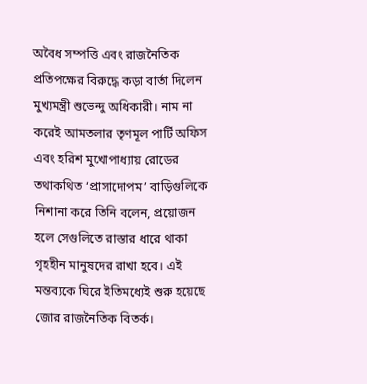অবৈধ সম্পত্তি এবং রাজনৈতিক প্রতিপক্ষের বিরুদ্ধে কড়া বার্তা দিলেন মুখ্যমন্ত্রী শুভেন্দু অধিকারী। নাম না করেই আমতলার তৃণমূল পার্টি অফিস এবং হরিশ মুখোপাধ্যায় রোডের তথাকথিত ‘প্রাসাদোপম’ বাড়িগুলিকে নিশানা করে তিনি বলেন, প্রয়োজন হলে সেগুলিতে রাস্তার ধারে থাকা গৃহহীন মানুষদের রাখা হবে। এই মন্তব্যকে ঘিরে ইতিমধ্যেই শুরু হয়েছে জোর রাজনৈতিক বিতর্ক।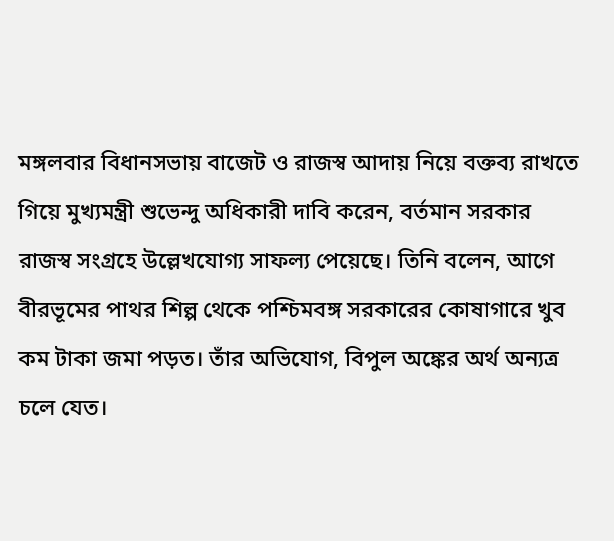মঙ্গলবার বিধানসভায় বাজেট ও রাজস্ব আদায় নিয়ে বক্তব্য রাখতে গিয়ে মুখ্যমন্ত্রী শুভেন্দু অধিকারী দাবি করেন, বর্তমান সরকার রাজস্ব সংগ্রহে উল্লেখযোগ্য সাফল্য পেয়েছে। তিনি বলেন, আগে বীরভূমের পাথর শিল্প থেকে পশ্চিমবঙ্গ সরকারের কোষাগারে খুব কম টাকা জমা পড়ত। তাঁর অভিযোগ, বিপুল অঙ্কের অর্থ অন্যত্র চলে যেত।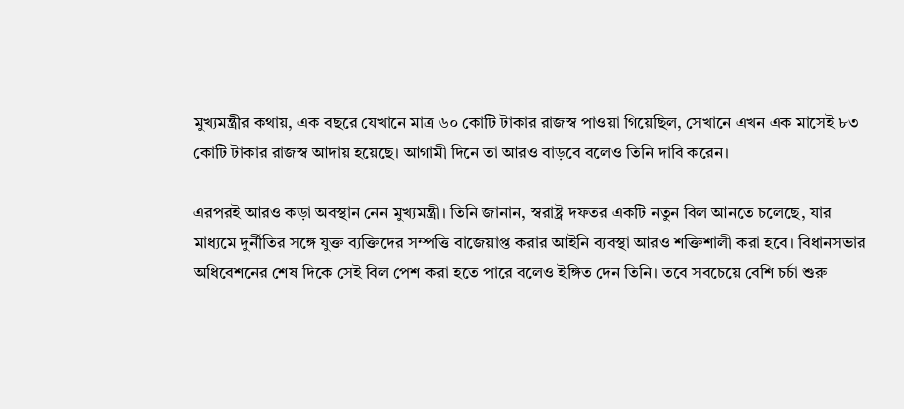মুখ্যমন্ত্রীর কথায়, এক বছরে যেখানে মাত্র ৬০ কোটি টাকার রাজস্ব পাওয়া গিয়েছিল, সেখানে এখন এক মাসেই ৮৩ কোটি টাকার রাজস্ব আদায় হয়েছে। আগামী দিনে তা আরও বাড়বে বলেও তিনি দাবি করেন।

এরপরই আরও কড়া অবস্থান নেন মুখ্যমন্ত্রী। তিনি জানান, স্বরাষ্ট্র দফতর একটি নতুন বিল আনতে চলেছে, যার মাধ্যমে দুর্নীতির সঙ্গে যুক্ত ব্যক্তিদের সম্পত্তি বাজেয়াপ্ত করার আইনি ব্যবস্থা আরও শক্তিশালী করা হবে। বিধানসভার অধিবেশনের শেষ দিকে সেই বিল পেশ করা হতে পারে বলেও ইঙ্গিত দেন তিনি। তবে সবচেয়ে বেশি চর্চা শুরু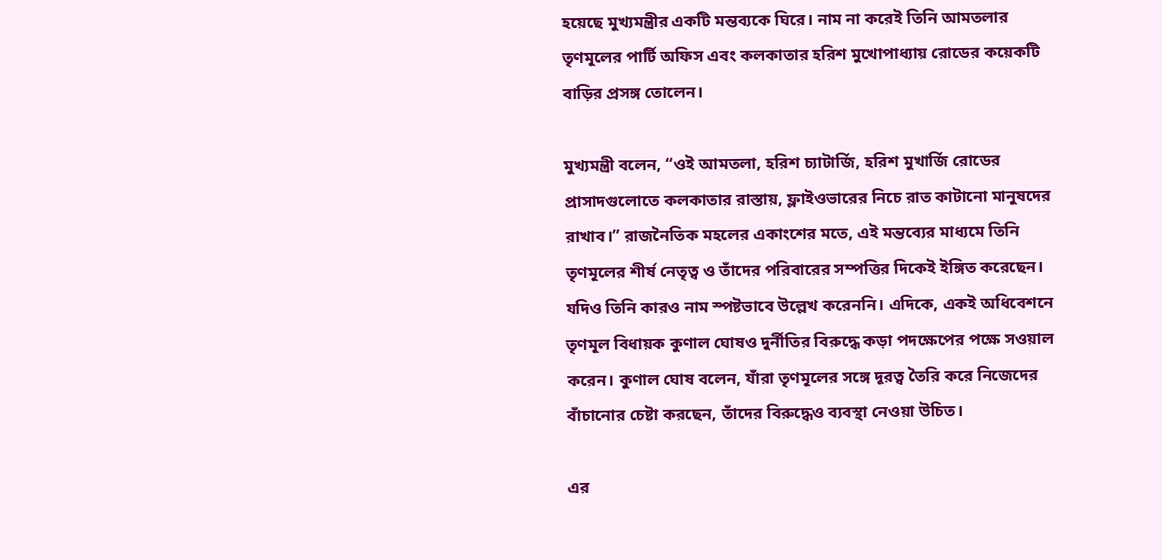হয়েছে মুখ্যমন্ত্রীর একটি মন্তব্যকে ঘিরে। নাম না করেই তিনি আমতলার তৃণমূলের পার্টি অফিস এবং কলকাতার হরিশ মুখোপাধ্যায় রোডের কয়েকটি বাড়ির প্রসঙ্গ তোলেন।

মুখ্যমন্ত্রী বলেন, “ওই আমতলা, হরিশ চ্যাটার্জি, হরিশ মুখার্জি রোডের প্রাসাদগুলোতে কলকাতার রাস্তায়, ফ্লাইওভারের নিচে রাত কাটানো মানুষদের রাখাব।” রাজনৈতিক মহলের একাংশের মতে, এই মন্তব্যের মাধ্যমে তিনি তৃণমূলের শীর্ষ নেতৃত্ব ও তাঁদের পরিবারের সম্পত্তির দিকেই ইঙ্গিত করেছেন। যদিও তিনি কারও নাম স্পষ্টভাবে উল্লেখ করেননি। এদিকে, একই অধিবেশনে তৃণমূল বিধায়ক কুণাল ঘোষও দুর্নীতির বিরুদ্ধে কড়া পদক্ষেপের পক্ষে সওয়াল করেন। কুণাল ঘোষ বলেন, যাঁরা তৃণমূলের সঙ্গে দূরত্ব তৈরি করে নিজেদের বাঁচানোর চেষ্টা করছেন, তাঁদের বিরুদ্ধেও ব্যবস্থা নেওয়া উচিত।

এর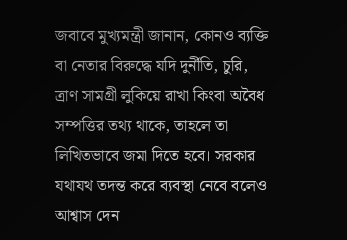জবাবে মুখ্যমন্ত্রী জানান, কোনও ব্যক্তি বা নেতার বিরুদ্ধে যদি দুর্নীতি, চুরি, ত্রাণ সামগ্রী লুকিয়ে রাখা কিংবা অবৈধ সম্পত্তির তথ্য থাকে, তাহলে তা লিখিতভাবে জমা দিতে হবে। সরকার যথাযথ তদন্ত করে ব্যবস্থা নেবে বলেও আশ্বাস দেন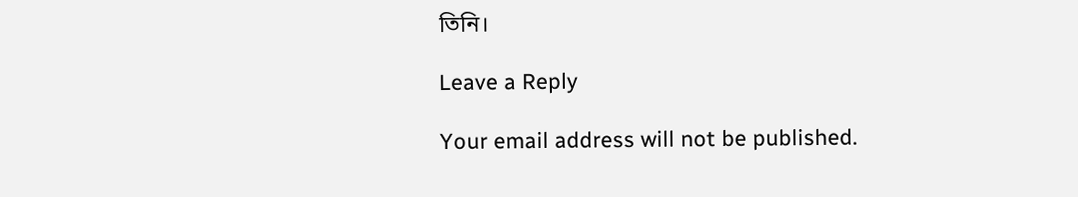তিনি।

Leave a Reply

Your email address will not be published.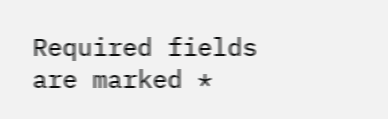Required fields are marked *